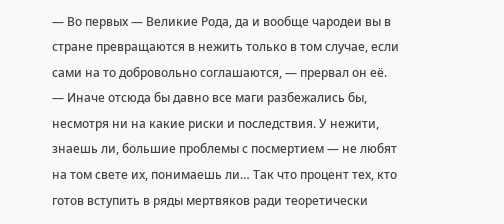— Во первых — Великие Рода, да и вообще чародеи вы в стране превращаются в нежить только в том случае, если сами на то добровольно соглашаются, — прервал он её. — Иначе отсюда бы давно все маги разбежались бы, несмотря ни на какие риски и последствия. У нежити, знаешь ли, большие проблемы с посмертием — не любят на том свете их, понимаешь ли… Так что процент тех, кто готов вступить в ряды мертвяков ради теоретически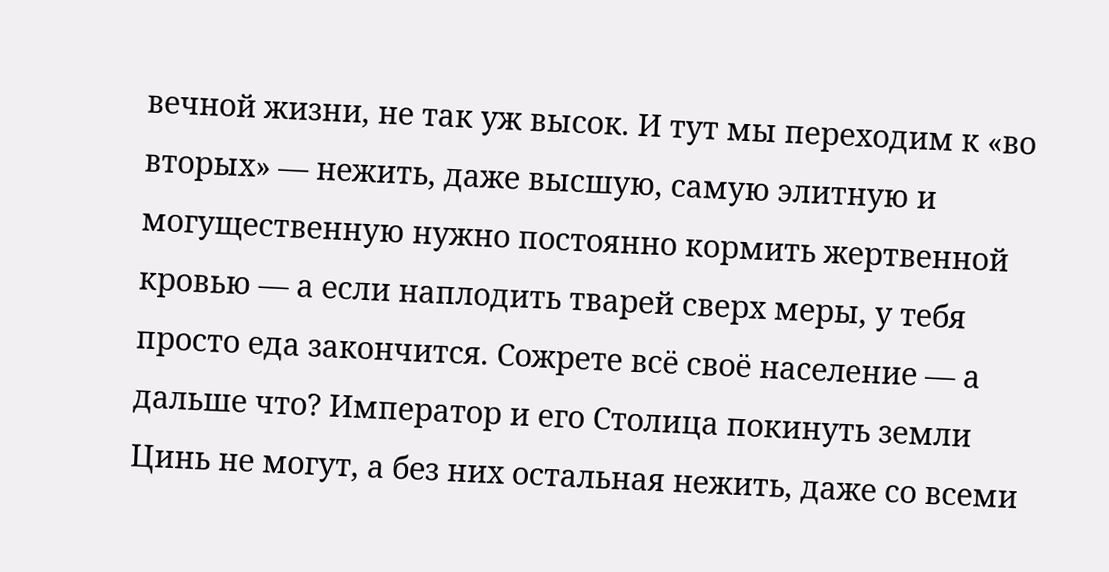вечной жизни, не так уж высок. И тут мы переходим к «во вторых» — нежить, даже высшую, самую элитную и могущественную нужно постоянно кормить жертвенной кровью — а если наплодить тварей сверх меры, у тебя просто еда закончится. Сожрете всё своё население — а дальше что? Император и его Столица покинуть земли Цинь не могут, а без них остальная нежить, даже со всеми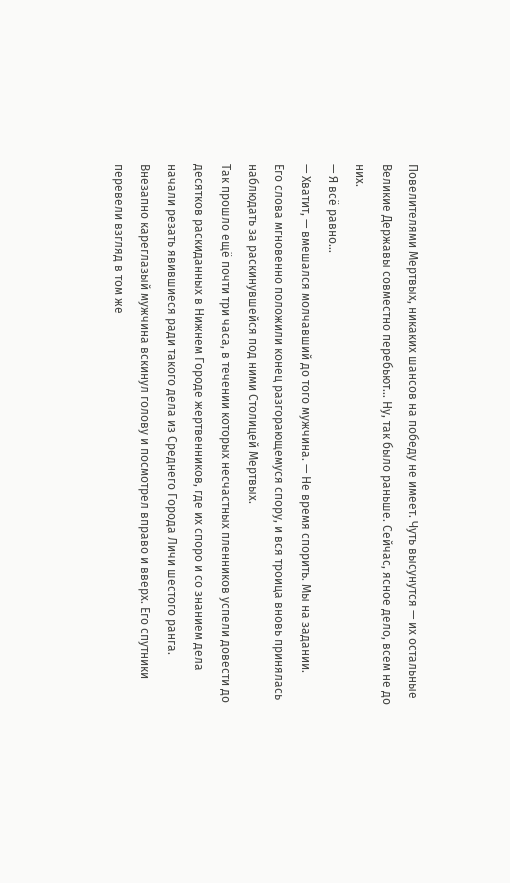Повелителями Мертвых, никаких шансов на победу не имеет. Чуть высунутся — их остальные Великие Державы совместно перебьют… Ну, так было раньше. Сейчас, ясное дело, всем не до них.
— Я всё равно…
— Хватит, — вмешался молчавший до того мужчина. — Не время спорить. Мы на задании.
Его слова мгновенно положили конец разгорающемуся спору, и вся троица вновь принялась наблюдать за раскинувшейся под ними Столицей Мертвых.
Так прошло ещё почти три часа, в течении которых несчастных пленников успели довести до десятков раскиданных в Нижнем Городе жертвенников, где их споро и со знанием дела начали резать явившиеся ради такого дела из Среднего Города Личи шестого ранга.
Внезапно кареглазый мужчина вскинул голову и посмотрел вправо и вверх. Его спутники перевели взгляд в том же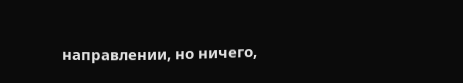направлении, но ничего,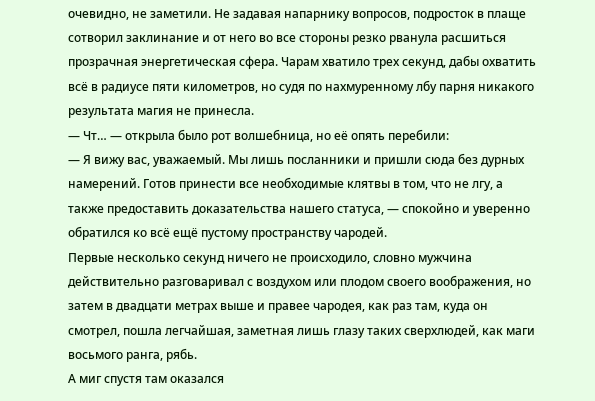очевидно, не заметили. Не задавая напарнику вопросов, подросток в плаще сотворил заклинание и от него во все стороны резко рванула расшиться прозрачная энергетическая сфера. Чарам хватило трех секунд, дабы охватить всё в радиусе пяти километров, но судя по нахмуренному лбу парня никакого результата магия не принесла.
— Чт… — открыла было рот волшебница, но её опять перебили:
— Я вижу вас, уважаемый. Мы лишь посланники и пришли сюда без дурных намерений. Готов принести все необходимые клятвы в том, что не лгу, а также предоставить доказательства нашего статуса, — спокойно и уверенно обратился ко всё ещё пустому пространству чародей.
Первые несколько секунд ничего не происходило, словно мужчина действительно разговаривал с воздухом или плодом своего воображения, но затем в двадцати метрах выше и правее чародея, как раз там, куда он смотрел, пошла легчайшая, заметная лишь глазу таких сверхлюдей, как маги восьмого ранга, рябь.
А миг спустя там оказался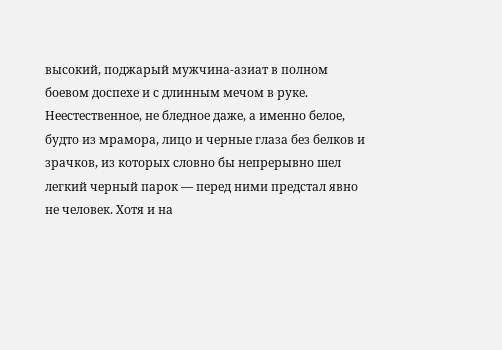высокий, поджарый мужчина-азиат в полном боевом доспехе и с длинным мечом в руке. Неестественное, не бледное даже, а именно белое, будто из мрамора, лицо и черные глаза без белков и зрачков, из которых словно бы непрерывно шел легкий черный парок — перед ними предстал явно не человек. Хотя и на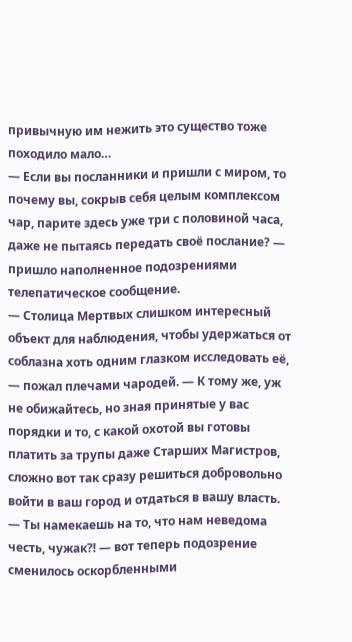привычную им нежить это существо тоже походило мало…
— Если вы посланники и пришли с миром, то почему вы, сокрыв себя целым комплексом чар, парите здесь уже три с половиной часа, даже не пытаясь передать своё послание? — пришло наполненное подозрениями телепатическое сообщение.
— Столица Мертвых слишком интересный объект для наблюдения, чтобы удержаться от соблазна хоть одним глазком исследовать её, — пожал плечами чародей. — К тому же, уж не обижайтесь, но зная принятые у вас порядки и то, с какой охотой вы готовы платить за трупы даже Старших Магистров, сложно вот так сразу решиться добровольно войти в ваш город и отдаться в вашу власть.
— Ты намекаешь на то, что нам неведома честь, чужак⁈ — вот теперь подозрение сменилось оскорбленными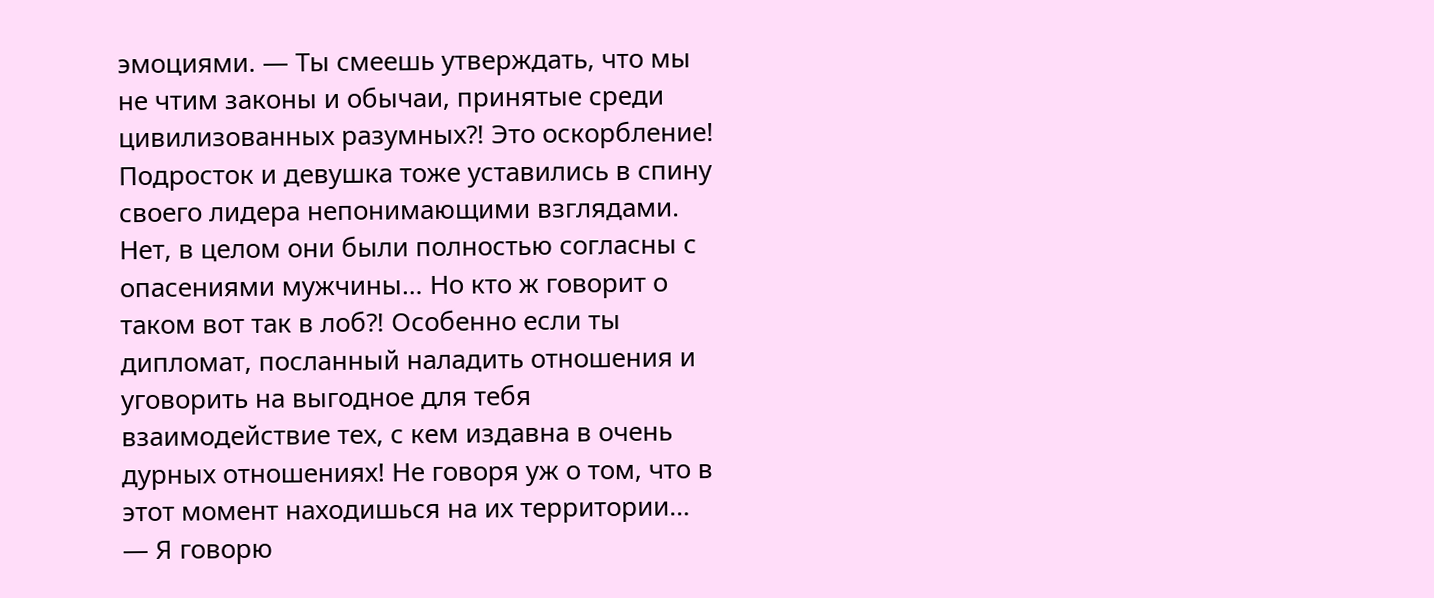эмоциями. — Ты смеешь утверждать, что мы не чтим законы и обычаи, принятые среди цивилизованных разумных⁈ Это оскорбление!
Подросток и девушка тоже уставились в спину своего лидера непонимающими взглядами. Нет, в целом они были полностью согласны с опасениями мужчины… Но кто ж говорит о таком вот так в лоб⁈ Особенно если ты дипломат, посланный наладить отношения и уговорить на выгодное для тебя взаимодействие тех, с кем издавна в очень дурных отношениях! Не говоря уж о том, что в этот момент находишься на их территории…
— Я говорю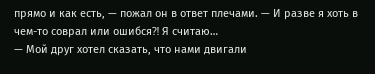прямо и как есть, — пожал он в ответ плечами. — И разве я хоть в чем-то соврал или ошибся⁈ Я считаю…
— Мой друг хотел сказать, что нами двигали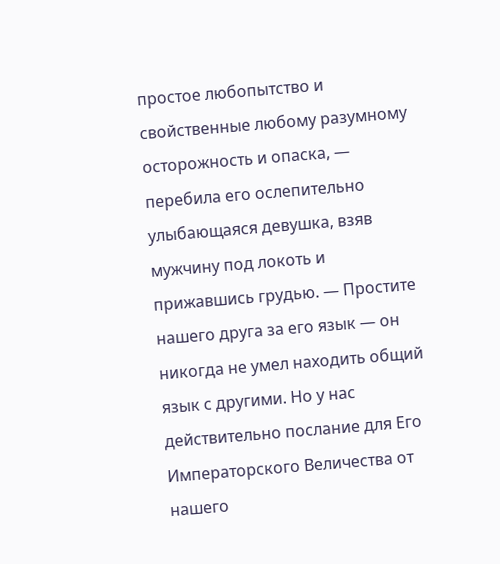простое любопытство и свойственные любому разумному осторожность и опаска, — перебила его ослепительно улыбающаяся девушка, взяв мужчину под локоть и прижавшись грудью. — Простите нашего друга за его язык — он никогда не умел находить общий язык с другими. Но у нас действительно послание для Его Императорского Величества от нашего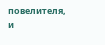повелителя, и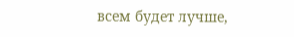всем будет лучше,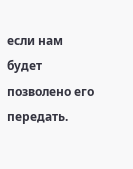если нам будет позволено его передать.